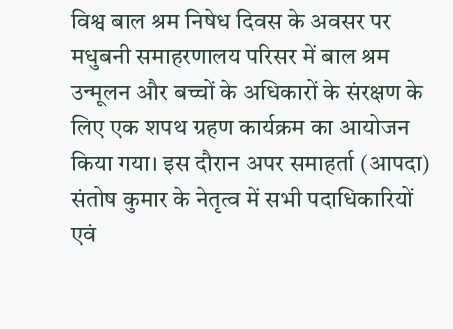विश्व बाल श्रम निषेध दिवस के अवसर पर मधुबनी समाहरणालय परिसर में बाल श्रम उन्मूलन और बच्चों के अधिकारों के संरक्षण के लिए एक शपथ ग्रहण कार्यक्रम का आयोजन किया गया। इस दौरान अपर समाहर्ता (आपदा) संतोष कुमार के नेतृत्व में सभी पदाधिकारियों एवं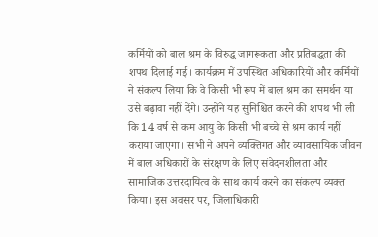कर्मियों को बाल श्रम के विरुद्ध जागरूकता और प्रतिबद्धता की शपथ दिलाई गई। कार्यक्रम में उपस्थित अधिकारियों और कर्मियों ने संकल्प लिया कि वे किसी भी रूप में बाल श्रम का समर्थन या उसे बढ़ावा नहीं देंगे। उन्होंने यह सुनिश्चित करने की शपथ भी ली कि 14 वर्ष से कम आयु के किसी भी बच्चे से श्रम कार्य नहीं कराया जाएगा। सभी ने अपने व्यक्तिगत और व्यावसायिक जीवन में बाल अधिकारों के संरक्षण के लिए संवेदनशीलता और सामाजिक उत्तरदायित्व के साथ कार्य करने का संकल्प व्यक्त किया। इस अवसर पर, जिलाधिकारी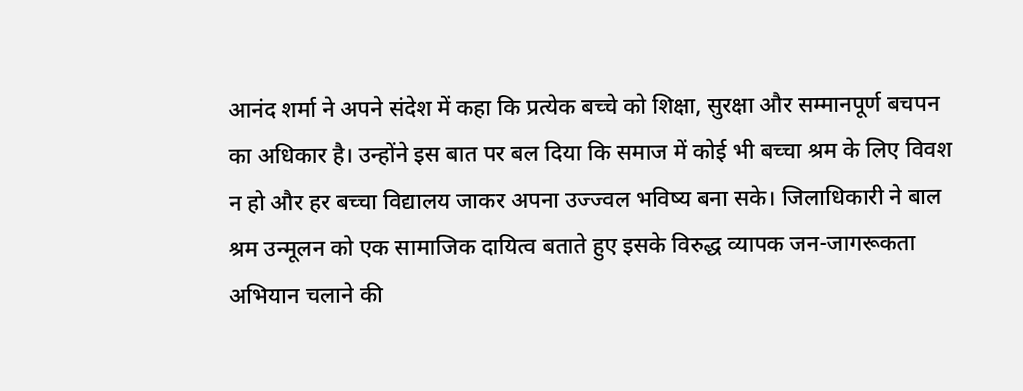आनंद शर्मा ने अपने संदेश में कहा कि प्रत्येक बच्चे को शिक्षा, सुरक्षा और सम्मानपूर्ण बचपन का अधिकार है। उन्होंने इस बात पर बल दिया कि समाज में कोई भी बच्चा श्रम के लिए विवश न हो और हर बच्चा विद्यालय जाकर अपना उज्ज्वल भविष्य बना सके। जिलाधिकारी ने बाल श्रम उन्मूलन को एक सामाजिक दायित्व बताते हुए इसके विरुद्ध व्यापक जन-जागरूकता अभियान चलाने की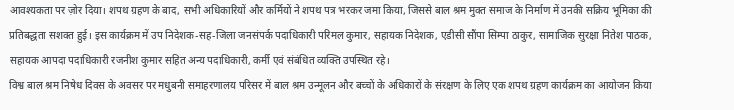आवश्यकता पर ज़ोर दिया। शपथ ग्रहण के बाद, सभी अधिकारियों और कर्मियों ने शपथ पत्र भरकर जमा किया, जिससे बाल श्रम मुक्त समाज के निर्माण में उनकी सक्रिय भूमिका की प्रतिबद्धता सशक्त हुई। इस कार्यक्रम में उप निदेशक-सह-जिला जनसंपर्क पदाधिकारी परिमल कुमार, सहायक निदेशक, एडीसी सौंपा सिम्पा ठाकुर, सामाजिक सुरक्षा नितेश पाठक, सहायक आपदा पदाधिकारी रजनीश कुमार सहित अन्य पदाधिकारी, कर्मी एवं संबंधित व्यक्ति उपस्थित रहे।
विश्व बाल श्रम निषेध दिवस के अवसर पर मधुबनी समाहरणालय परिसर में बाल श्रम उन्मूलन और बच्चों के अधिकारों के संरक्षण के लिए एक शपथ ग्रहण कार्यक्रम का आयोजन किया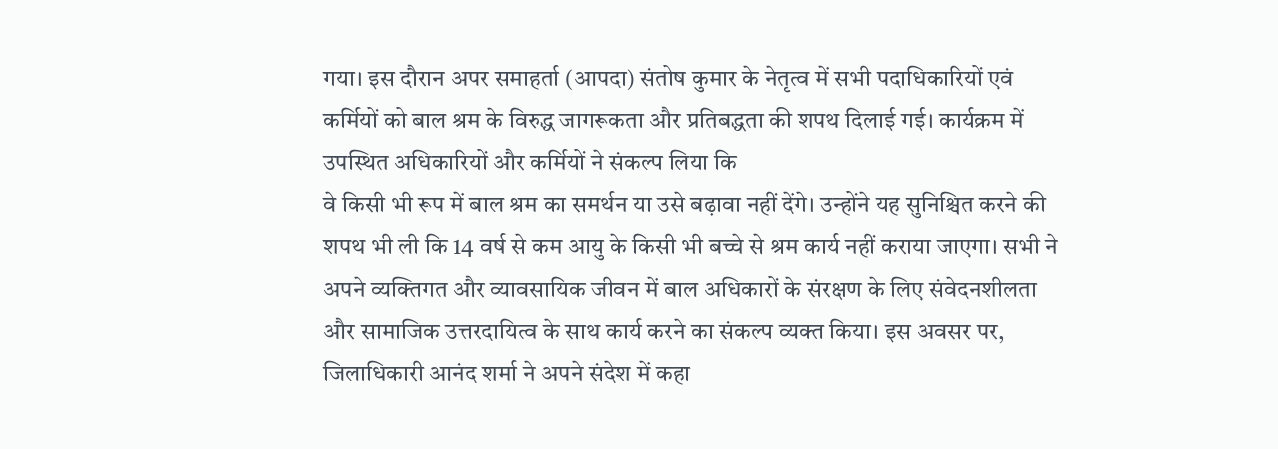गया। इस दौरान अपर समाहर्ता (आपदा) संतोष कुमार के नेतृत्व में सभी पदाधिकारियों एवं कर्मियों को बाल श्रम के विरुद्ध जागरूकता और प्रतिबद्धता की शपथ दिलाई गई। कार्यक्रम में उपस्थित अधिकारियों और कर्मियों ने संकल्प लिया कि
वे किसी भी रूप में बाल श्रम का समर्थन या उसे बढ़ावा नहीं देंगे। उन्होंने यह सुनिश्चित करने की शपथ भी ली कि 14 वर्ष से कम आयु के किसी भी बच्चे से श्रम कार्य नहीं कराया जाएगा। सभी ने अपने व्यक्तिगत और व्यावसायिक जीवन में बाल अधिकारों के संरक्षण के लिए संवेदनशीलता और सामाजिक उत्तरदायित्व के साथ कार्य करने का संकल्प व्यक्त किया। इस अवसर पर,
जिलाधिकारी आनंद शर्मा ने अपने संदेश में कहा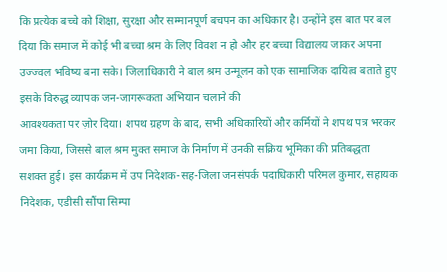कि प्रत्येक बच्चे को शिक्षा, सुरक्षा और सम्मानपूर्ण बचपन का अधिकार है। उन्होंने इस बात पर बल दिया कि समाज में कोई भी बच्चा श्रम के लिए विवश न हो और हर बच्चा विद्यालय जाकर अपना उज्ज्वल भविष्य बना सके। जिलाधिकारी ने बाल श्रम उन्मूलन को एक सामाजिक दायित्व बताते हुए इसके विरुद्ध व्यापक जन-जागरूकता अभियान चलाने की
आवश्यकता पर ज़ोर दिया। शपथ ग्रहण के बाद, सभी अधिकारियों और कर्मियों ने शपथ पत्र भरकर जमा किया, जिससे बाल श्रम मुक्त समाज के निर्माण में उनकी सक्रिय भूमिका की प्रतिबद्धता सशक्त हुई। इस कार्यक्रम में उप निदेशक-सह-जिला जनसंपर्क पदाधिकारी परिमल कुमार, सहायक निदेशक, एडीसी सौंपा सिम्पा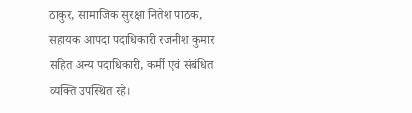ठाकुर, सामाजिक सुरक्षा नितेश पाठक, सहायक आपदा पदाधिकारी रजनीश कुमार सहित अन्य पदाधिकारी, कर्मी एवं संबंधित व्यक्ति उपस्थित रहे।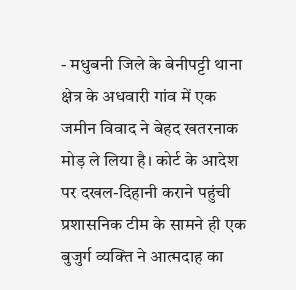- मधुबनी जिले के बेनीपट्टी थाना क्षेत्र के अधवारी गांव में एक जमीन विवाद ने बेहद खतरनाक मोड़ ले लिया है। कोर्ट के आदेश पर दखल-दिहानी कराने पहुंची प्रशासनिक टीम के सामने ही एक बुजुर्ग व्यक्ति ने आत्मदाह का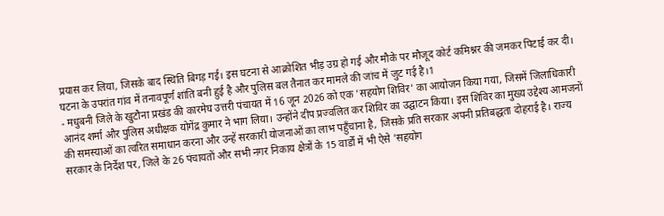प्रयास कर लिया, जिसके बाद स्थिति बिगड़ गई। इस घटना से आक्रोशित भीड़ उग्र हो गई और मौके पर मौजूद कोर्ट कमिश्नर की जमकर पिटाई कर दी। घटना के उपरांत गांव में तनावपूर्ण शांति बनी हुई है और पुलिस बल तैनात कर मामले की जांच में जुट गई है।1
- मधुबनी जिले के खुटौना प्रखंड की कारमेघ उत्तरी पंचायत में 16 जून 2026 को एक 'सहयोग शिविर' का आयोजन किया गया, जिसमें जिलाधिकारी आनंद शर्मा और पुलिस अधीक्षक योगेंद्र कुमार ने भाग लिया। उन्होंने दीप प्रज्वलित कर शिविर का उद्घाटन किया। इस शिविर का मुख्य उद्देश्य आमजनों की समस्याओं का त्वरित समाधान करना और उन्हें सरकारी योजनाओं का लाभ पहुँचाना है, जिसके प्रति सरकार अपनी प्रतिबद्धता दोहराई है। राज्य सरकार के निर्देश पर, जिले के 26 पंचायतों और सभी नगर निकाय क्षेत्रों के 15 वार्डों में भी ऐसे 'सहयोग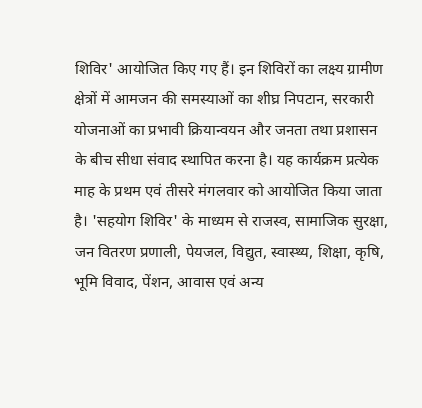शिविर' आयोजित किए गए हैं। इन शिविरों का लक्ष्य ग्रामीण क्षेत्रों में आमजन की समस्याओं का शीघ्र निपटान, सरकारी योजनाओं का प्रभावी क्रियान्वयन और जनता तथा प्रशासन के बीच सीधा संवाद स्थापित करना है। यह कार्यक्रम प्रत्येक माह के प्रथम एवं तीसरे मंगलवार को आयोजित किया जाता है। 'सहयोग शिविर' के माध्यम से राजस्व, सामाजिक सुरक्षा, जन वितरण प्रणाली, पेयजल, विद्युत, स्वास्थ्य, शिक्षा, कृषि, भूमि विवाद, पेंशन, आवास एवं अन्य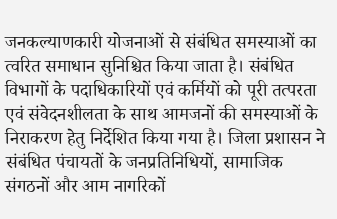जनकल्याणकारी योजनाओं से संबंधित समस्याओं का त्वरित समाधान सुनिश्चित किया जाता है। संबंधित विभागों के पदाधिकारियों एवं कर्मियों को पूरी तत्परता एवं संवेदनशीलता के साथ आमजनों की समस्याओं के निराकरण हेतु निर्देशित किया गया है। जिला प्रशासन ने संबंधित पंचायतों के जनप्रतिनिधियों, सामाजिक संगठनों और आम नागरिकों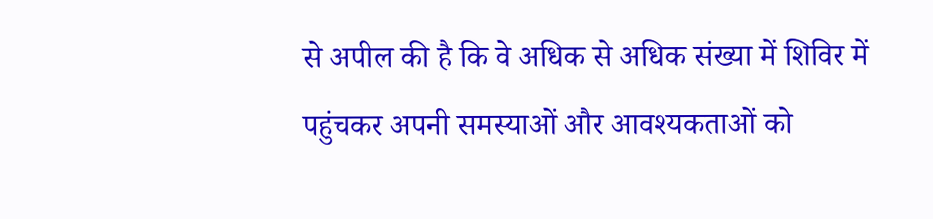से अपील की है कि वे अधिक से अधिक संख्या में शिविर में पहुंचकर अपनी समस्याओं और आवश्यकताओं को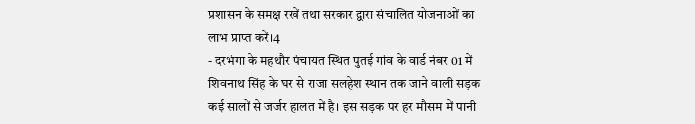प्रशासन के समक्ष रखें तथा सरकार द्वारा संचालित योजनाओं का लाभ प्राप्त करें।4
- दरभंगा के महथौर पंचायत स्थित पुतई गांव के वार्ड नंबर 01 में शिवनाथ सिंह के घर से राजा सलहेश स्थान तक जाने वाली सड़क कई सालों से जर्जर हालत में है। इस सड़क पर हर मौसम में पानी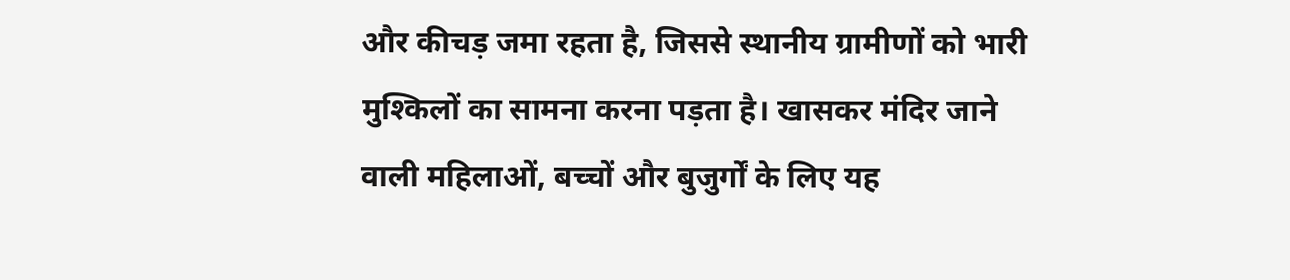और कीचड़ जमा रहता है, जिससे स्थानीय ग्रामीणों को भारी मुश्किलों का सामना करना पड़ता है। खासकर मंदिर जाने वाली महिलाओं, बच्चों और बुजुर्गों के लिए यह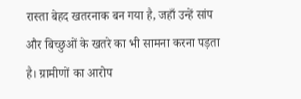रास्ता बेहद खतरनाक बन गया है, जहाँ उन्हें सांप और बिच्छुओं के खतरे का भी सामना करना पड़ता है। ग्रामीणों का आरोप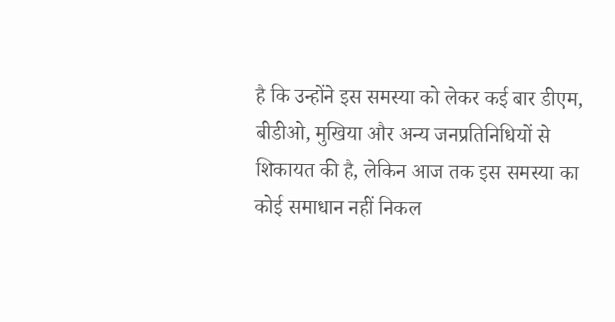है कि उन्होंने इस समस्या को लेकर कई बार डीएम, बीडीओ, मुखिया और अन्य जनप्रतिनिधियों से शिकायत की है, लेकिन आज तक इस समस्या का कोई समाधान नहीं निकल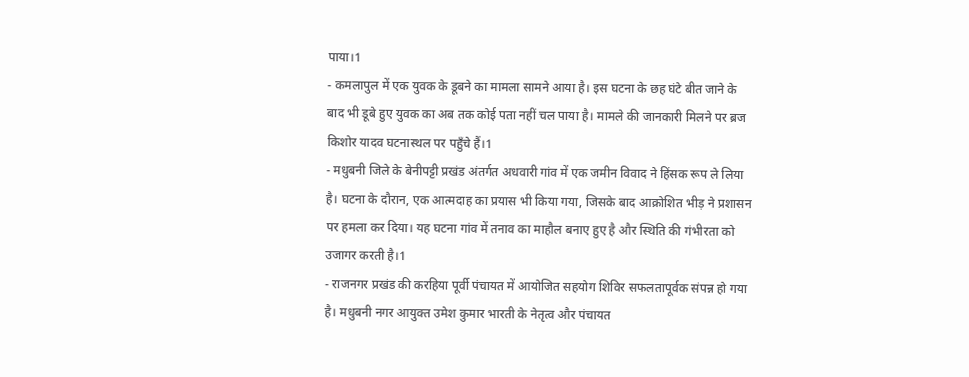पाया।1
- कमलापुल में एक युवक के डूबने का मामला सामने आया है। इस घटना के छह घंटे बीत जाने के बाद भी डूबे हुए युवक का अब तक कोई पता नहीं चल पाया है। मामले की जानकारी मिलने पर ब्रज किशोर यादव घटनास्थल पर पहुँचे हैं।1
- मधुबनी जिले के बेनीपट्टी प्रखंड अंतर्गत अधवारी गांव में एक जमीन विवाद ने हिंसक रूप ले लिया है। घटना के दौरान, एक आत्मदाह का प्रयास भी किया गया, जिसके बाद आक्रोशित भीड़ ने प्रशासन पर हमला कर दिया। यह घटना गांव में तनाव का माहौल बनाए हुए है और स्थिति की गंभीरता को उजागर करती है।1
- राजनगर प्रखंड की करहिया पूर्वी पंचायत में आयोजित सहयोग शिविर सफलतापूर्वक संपन्न हो गया है। मधुबनी नगर आयुक्त उमेश कुमार भारती के नेतृत्व और पंचायत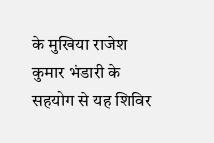के मुखिया राजेश कुमार भंडारी के सहयोग से यह शिविर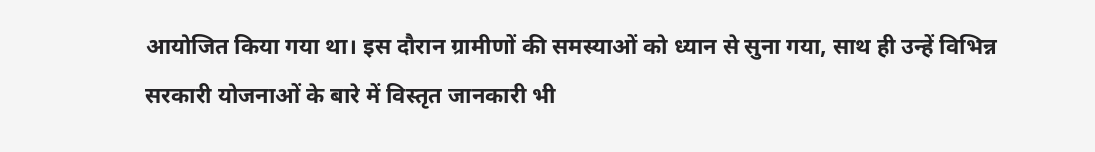आयोजित किया गया था। इस दौरान ग्रामीणों की समस्याओं को ध्यान से सुना गया, साथ ही उन्हें विभिन्न सरकारी योजनाओं के बारे में विस्तृत जानकारी भी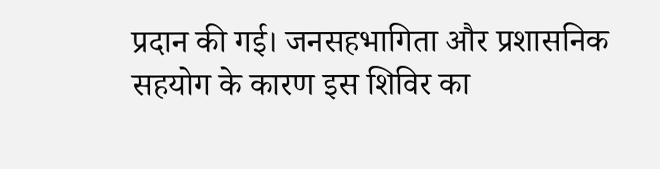प्रदान की गई। जनसहभागिता और प्रशासनिक सहयोग के कारण इस शिविर का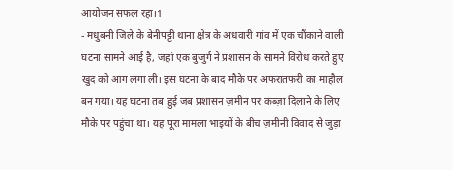आयोजन सफल रहा।1
- मधुबनी जिले के बेनीपट्टी थाना क्षेत्र के अधवारी गांव में एक चौंकाने वाली घटना सामने आई है, जहां एक बुजुर्ग ने प्रशासन के सामने विरोध करते हुए खुद को आग लगा ली। इस घटना के बाद मौके पर अफरातफरी का माहौल बन गया। यह घटना तब हुई जब प्रशासन ज़मीन पर कब्ज़ा दिलाने के लिए मौके पर पहुंचा था। यह पूरा मामला भाइयों के बीच ज़मीनी विवाद से जुड़ा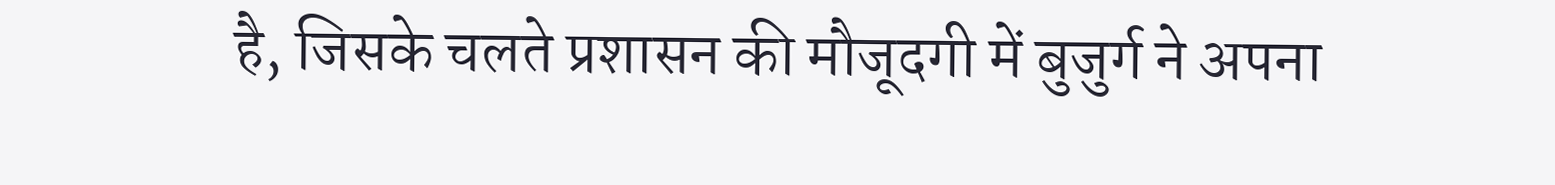है, जिसके चलते प्रशासन की मौजूदगी में बुजुर्ग ने अपना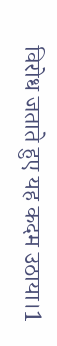विरोध जताते हुए यह कदम उठाया।1